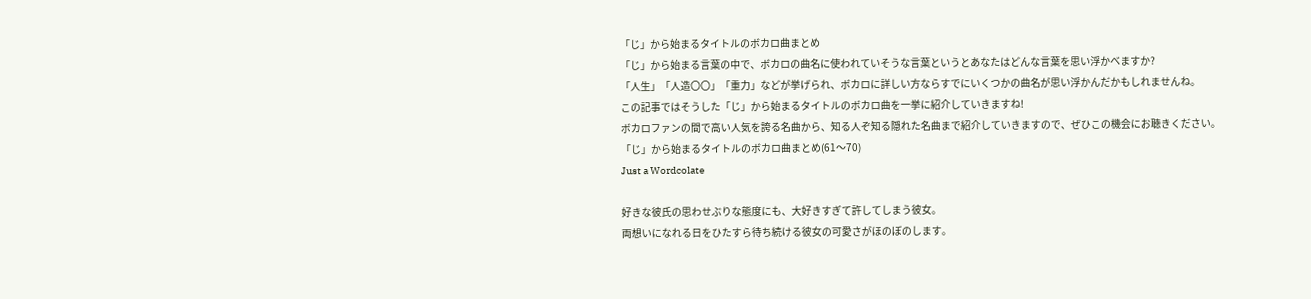「じ」から始まるタイトルのボカロ曲まとめ
「じ」から始まる言葉の中で、ボカロの曲名に使われていそうな言葉というとあなたはどんな言葉を思い浮かべますか?
「人生」「人造〇〇」「重力」などが挙げられ、ボカロに詳しい方ならすでにいくつかの曲名が思い浮かんだかもしれませんね。
この記事ではそうした「じ」から始まるタイトルのボカロ曲を一挙に紹介していきますね!
ボカロファンの間で高い人気を誇る名曲から、知る人ぞ知る隠れた名曲まで紹介していきますので、ぜひこの機会にお聴きください。
「じ」から始まるタイトルのボカロ曲まとめ(61〜70)
Just a Wordcolate

好きな彼氏の思わせぶりな態度にも、大好きすぎて許してしまう彼女。
両想いになれる日をひたすら待ち続ける彼女の可愛さがほのぼのします。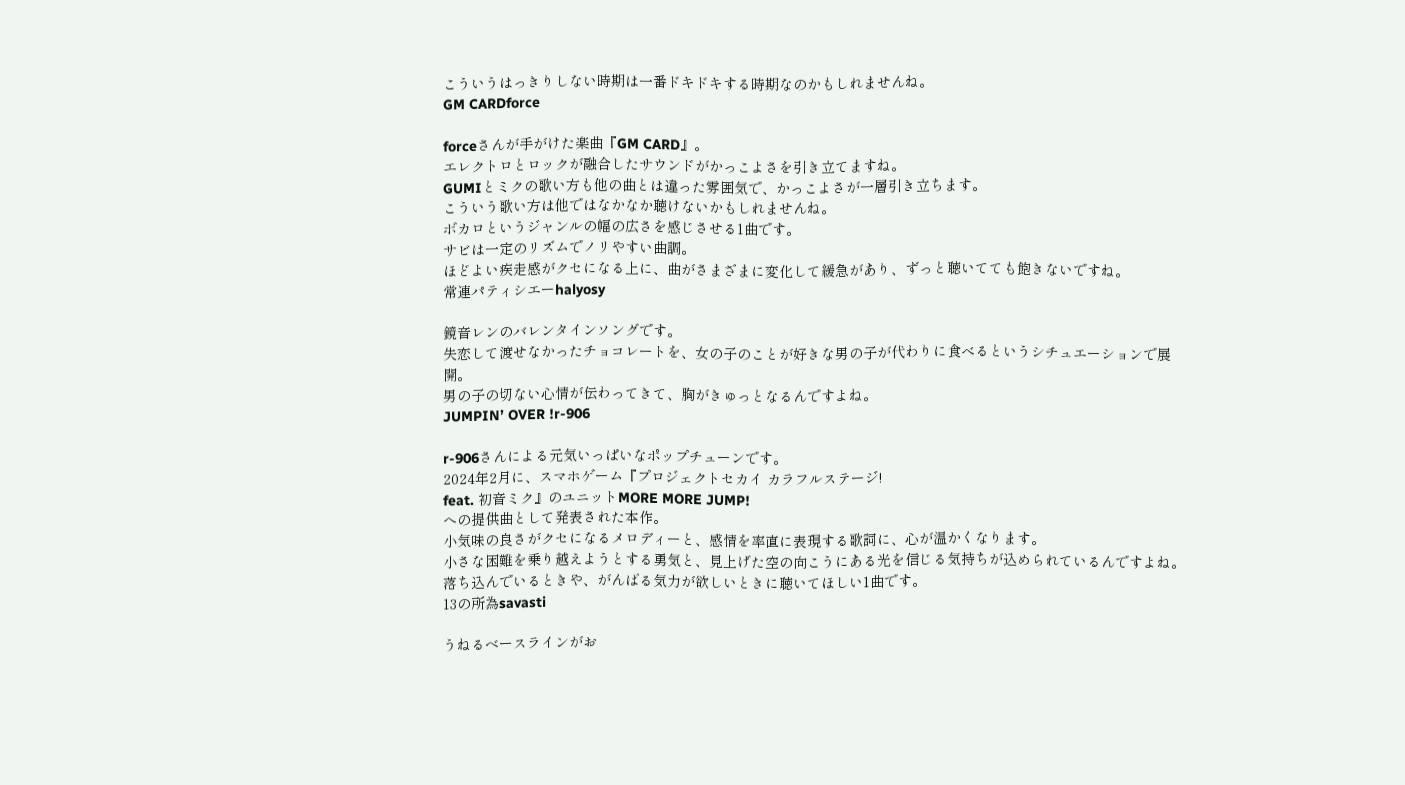こういうはっきりしない時期は一番ドキドキする時期なのかもしれませんね。
GM CARDforce

forceさんが手がけた楽曲『GM CARD』。
エレクトロとロックが融合したサウンドがかっこよさを引き立てますね。
GUMIとミクの歌い方も他の曲とは違った雰囲気で、かっこよさが一層引き立ちます。
こういう歌い方は他ではなかなか聴けないかもしれませんね。
ボカロというジャンルの幅の広さを感じさせる1曲です。
サビは一定のリズムでノリやすい曲調。
ほどよい疾走感がクセになる上に、曲がさまざまに変化して緩急があり、ずっと聴いてても飽きないですね。
常連パティシエーhalyosy

鏡音レンのバレンタインソングです。
失恋して渡せなかったチョコレートを、女の子のことが好きな男の子が代わりに食べるというシチュエーションで展開。
男の子の切ない心情が伝わってきて、胸がきゅっとなるんですよね。
JUMPIN’ OVER !r-906

r-906さんによる元気いっぱいなポップチューンです。
2024年2月に、スマホゲーム『プロジェクトセカイ カラフルステージ!
feat. 初音ミク』のユニットMORE MORE JUMP!
への提供曲として発表された本作。
小気味の良さがクセになるメロディーと、感情を率直に表現する歌詞に、心が温かくなります。
小さな困難を乗り越えようとする勇気と、見上げた空の向こうにある光を信じる気持ちが込められているんですよね。
落ち込んでいるときや、がんばる気力が欲しいときに聴いてほしい1曲です。
13の所為savasti

うねるベースラインがお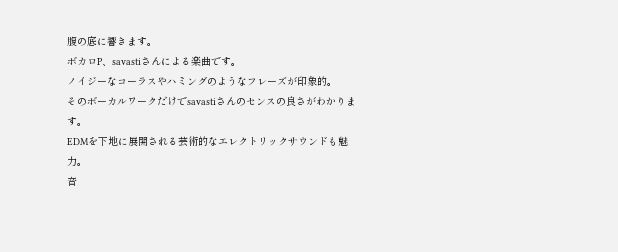腹の底に響きます。
ボカロP、savastiさんによる楽曲です。
ノイジーなコーラスやハミングのようなフレーズが印象的。
そのボーカルワークだけでsavastiさんのセンスの良さがわかります。
EDMを下地に展開される芸術的なエレクトリックサウンドも魅力。
音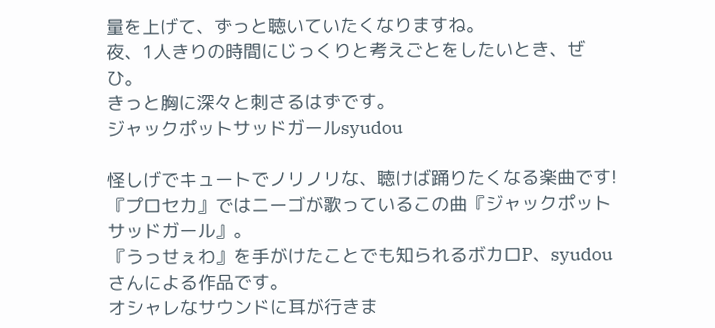量を上げて、ずっと聴いていたくなりますね。
夜、1人きりの時間にじっくりと考えごとをしたいとき、ぜひ。
きっと胸に深々と刺さるはずです。
ジャックポットサッドガールsyudou

怪しげでキュートでノリノリな、聴けば踊りたくなる楽曲です!
『プロセカ』ではニーゴが歌っているこの曲『ジャックポットサッドガール』。
『うっせぇわ』を手がけたことでも知られるボカロP、syudouさんによる作品です。
オシャレなサウンドに耳が行きま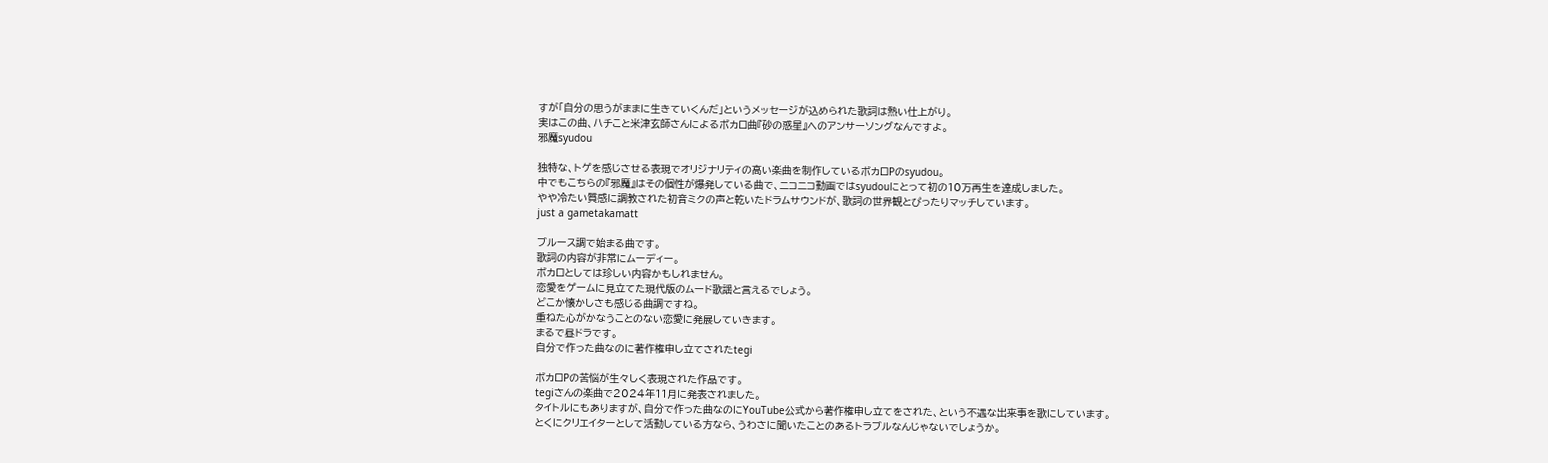すが「自分の思うがままに生きていくんだ」というメッセージが込められた歌詞は熱い仕上がり。
実はこの曲、ハチこと米津玄師さんによるボカロ曲『砂の惑星』へのアンサーソングなんですよ。
邪魔syudou

独特な、トゲを感じさせる表現でオリジナリティの高い楽曲を制作しているボカロPのsyudou。
中でもこちらの『邪魔』はその個性が爆発している曲で、ニコニコ動画ではsyudouにとって初の10万再生を達成しました。
やや冷たい質感に調教された初音ミクの声と乾いたドラムサウンドが、歌詞の世界観とぴったりマッチしています。
just a gametakamatt

ブルース調で始まる曲です。
歌詞の内容が非常にムーディー。
ボカロとしては珍しい内容かもしれません。
恋愛をゲームに見立てた現代版のムード歌謡と言えるでしょう。
どこか懐かしさも感じる曲調ですね。
重ねた心がかなうことのない恋愛に発展していきます。
まるで昼ドラです。
自分で作った曲なのに著作権申し立てされたtegi

ボカロPの苦悩が生々しく表現された作品です。
tegiさんの楽曲で2024年11月に発表されました。
タイトルにもありますが、自分で作った曲なのにYouTube公式から著作権申し立てをされた、という不遇な出来事を歌にしています。
とくにクリエイターとして活動している方なら、うわさに聞いたことのあるトラブルなんじゃないでしょうか。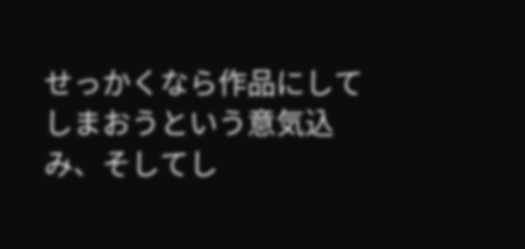せっかくなら作品にしてしまおうという意気込み、そしてし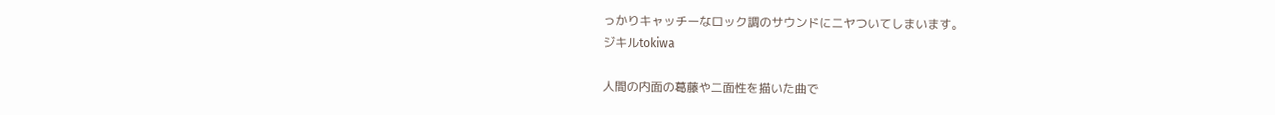っかりキャッチーなロック調のサウンドにニヤついてしまいます。
ジキルtokiwa

人間の内面の葛藤や二面性を描いた曲で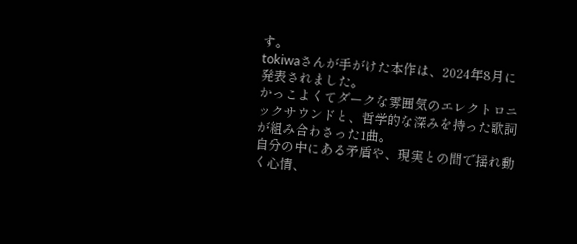す。
tokiwaさんが手がけた本作は、2024年8月に発表されました。
かっこよくてダークな雰囲気のエレクトロニックサウンドと、哲学的な深みを持った歌詞が組み合わさった1曲。
自分の中にある矛盾や、現実との間で揺れ動く心情、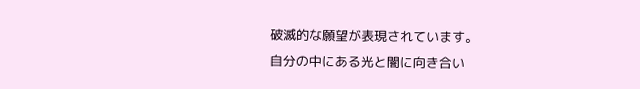破滅的な願望が表現されています。
自分の中にある光と闇に向き合い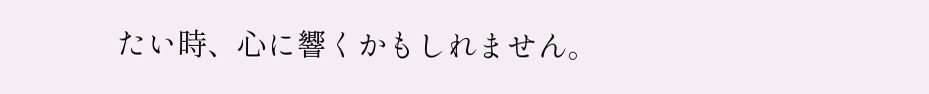たい時、心に響くかもしれません。